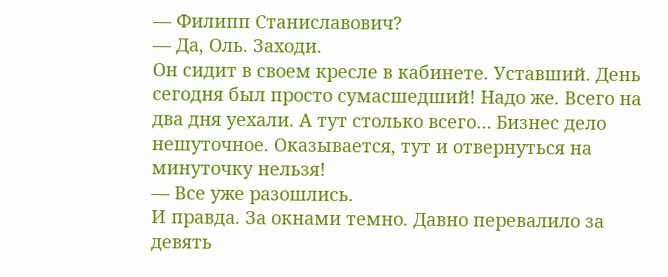— Филипп Станиславович?
— Да, Оль. Заходи.
Он сидит в своем кресле в кабинете. Уставший. День сегодня был просто сумасшедший! Надо же. Всего на два дня уехали. А тут столько всего… Бизнес дело нешуточное. Оказывается, тут и отвернуться на минуточку нельзя!
— Все уже разошлись.
И правда. За окнами темно. Давно перевалило за девять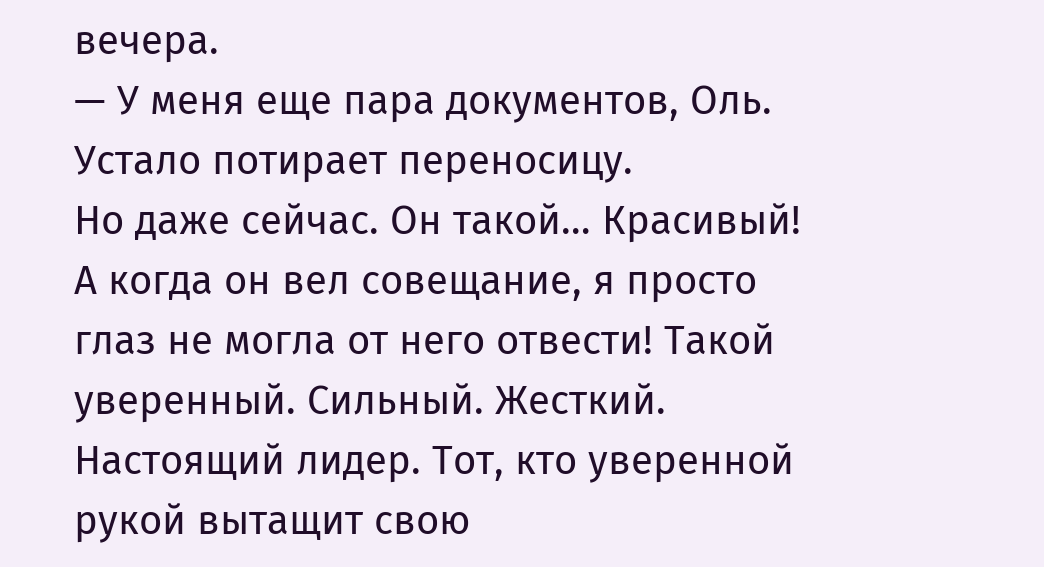вечера.
— У меня еще пара документов, Оль.
Устало потирает переносицу.
Но даже сейчас. Он такой… Красивый!
А когда он вел совещание, я просто глаз не могла от него отвести! Такой уверенный. Сильный. Жесткий.
Настоящий лидер. Тот, кто уверенной рукой вытащит свою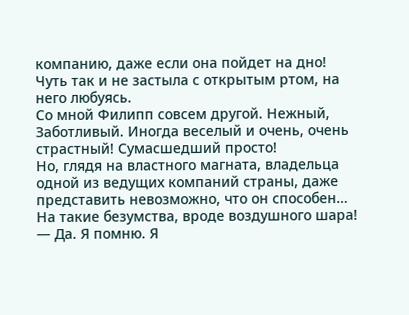компанию, даже если она пойдет на дно!
Чуть так и не застыла с открытым ртом, на него любуясь.
Со мной Филипп совсем другой. Нежный, Заботливый. Иногда веселый и очень, очень страстный! Сумасшедший просто!
Но, глядя на властного магната, владельца одной из ведущих компаний страны, даже представить невозможно, что он способен… На такие безумства, вроде воздушного шара!
— Да. Я помню. Я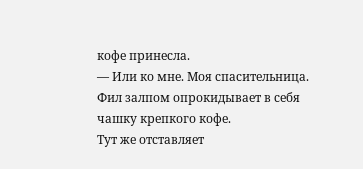кофе принесла.
— Или ко мне. Моя спасительница.
Фил залпом опрокидывает в себя чашку крепкого кофе.
Тут же отставляет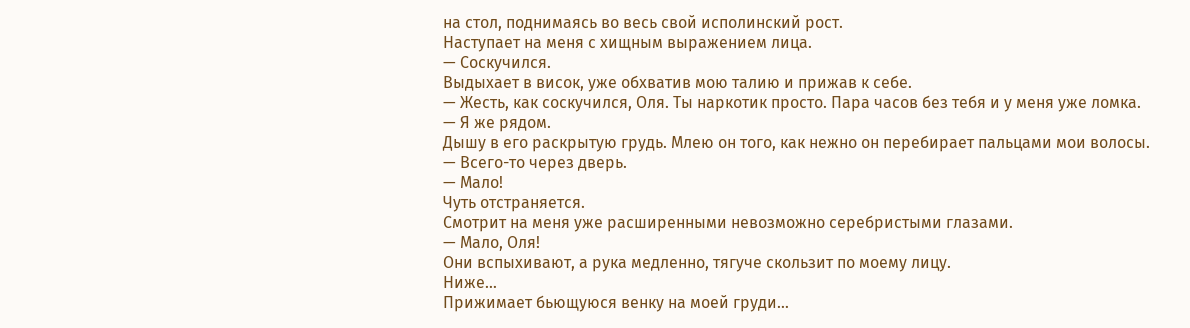на стол, поднимаясь во весь свой исполинский рост.
Наступает на меня с хищным выражением лица.
— Соскучился.
Выдыхает в висок, уже обхватив мою талию и прижав к себе.
— Жесть, как соскучился, Оля. Ты наркотик просто. Пара часов без тебя и у меня уже ломка.
— Я же рядом.
Дышу в его раскрытую грудь. Млею он того, как нежно он перебирает пальцами мои волосы.
— Всего-то через дверь.
— Мало!
Чуть отстраняется.
Смотрит на меня уже расширенными невозможно серебристыми глазами.
— Мало, Оля!
Они вспыхивают, а рука медленно, тягуче скользит по моему лицу.
Ниже…
Прижимает бьющуюся венку на моей груди…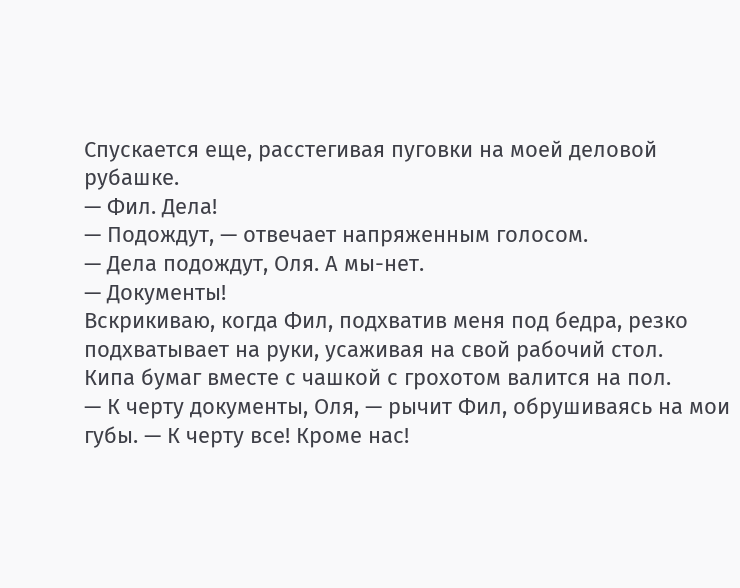Спускается еще, расстегивая пуговки на моей деловой рубашке.
— Фил. Дела!
— Подождут, — отвечает напряженным голосом.
— Дела подождут, Оля. А мы-нет.
— Документы!
Вскрикиваю, когда Фил, подхватив меня под бедра, резко подхватывает на руки, усаживая на свой рабочий стол.
Кипа бумаг вместе с чашкой с грохотом валится на пол.
— К черту документы, Оля, — рычит Фил, обрушиваясь на мои губы. — К черту все! Кроме нас!